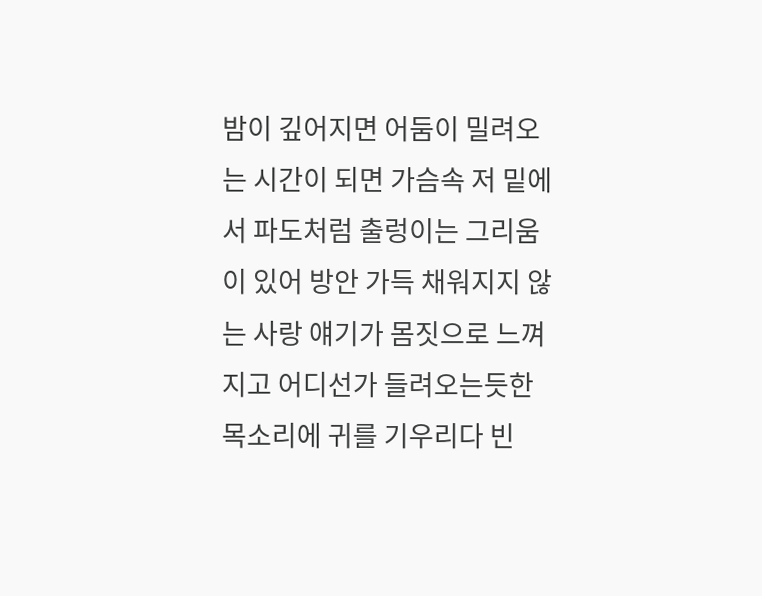밤이 깊어지면 어둠이 밀려오는 시간이 되면 가슴속 저 밑에서 파도처럼 출렁이는 그리움이 있어 방안 가득 채워지지 않는 사랑 얘기가 몸짓으로 느껴지고 어디선가 들려오는듯한 목소리에 귀를 기우리다 빈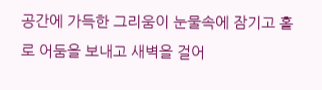공간에 가득한 그리움이 눈물속에 잠기고 홀로 어둠을 보내고 새벽을 걸어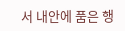서 내안에 품은 행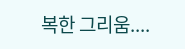복한 그리움....